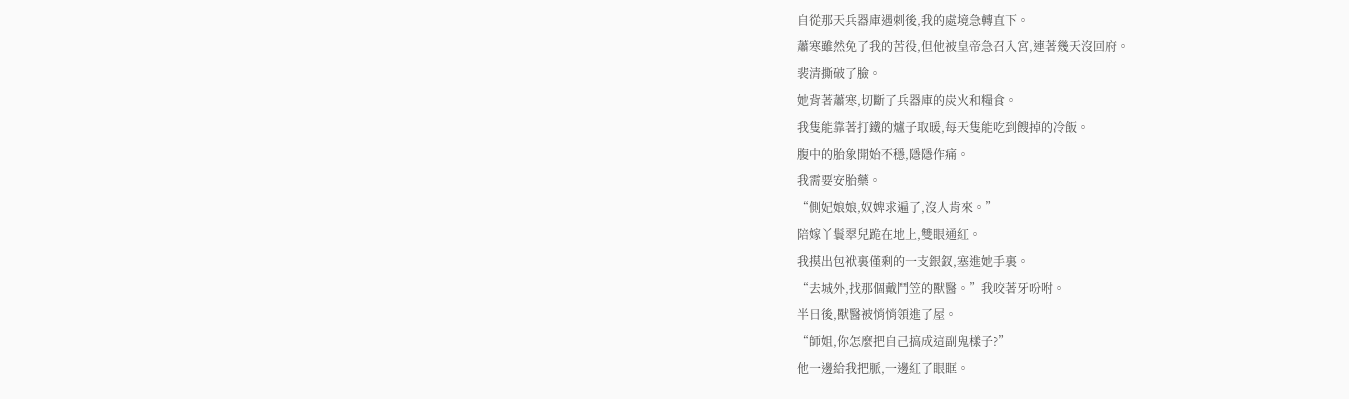自從那天兵器庫遇刺後,我的處境急轉直下。
蕭寒雖然免了我的苦役,但他被皇帝急召入宮,連著幾天沒回府。
裴清撕破了臉。
她背著蕭寒,切斷了兵器庫的炭火和糧食。
我隻能靠著打鐵的爐子取暖,每天隻能吃到餿掉的冷飯。
腹中的胎象開始不穩,隱隱作痛。
我需要安胎藥。
“側妃娘娘,奴婢求遍了,沒人肯來。”
陪嫁丫鬟翠兒跪在地上,雙眼通紅。
我摸出包袱裏僅剩的一支銀釵,塞進她手裏。
“去城外,找那個戴鬥笠的獸醫。”我咬著牙吩咐。
半日後,獸醫被悄悄領進了屋。
“師姐,你怎麼把自己搞成這副鬼樣子?”
他一邊給我把脈,一邊紅了眼眶。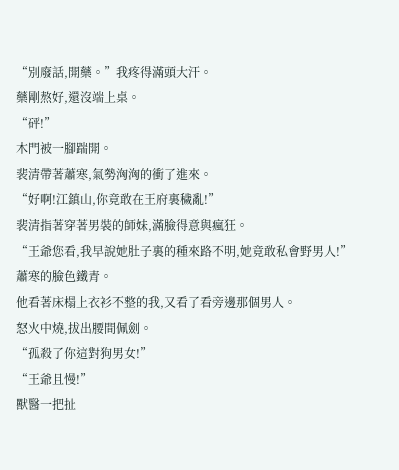“別廢話,開藥。”我疼得滿頭大汗。
藥剛熬好,還沒端上桌。
“砰!”
木門被一腳踹開。
裴清帶著蕭寒,氣勢洶洶的衝了進來。
“好啊!江鎮山,你竟敢在王府裏穢亂!”
裴清指著穿著男裝的師妹,滿臉得意與瘋狂。
“王爺您看,我早說她肚子裏的種來路不明,她竟敢私會野男人!”
蕭寒的臉色鐵青。
他看著床榻上衣衫不整的我,又看了看旁邊那個男人。
怒火中燒,拔出腰間佩劍。
“孤殺了你這對狗男女!”
“王爺且慢!”
獸醫一把扯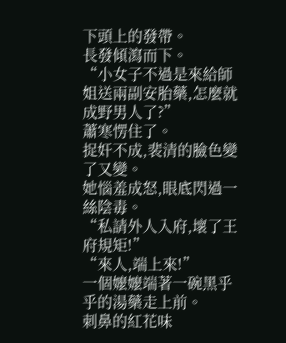下頭上的發帶。
長發傾瀉而下。
“小女子不過是來給師姐送兩副安胎藥,怎麼就成野男人了?”
蕭寒愣住了。
捉奸不成,裴清的臉色變了又變。
她惱羞成怒,眼底閃過一絲陰毒。
“私請外人入府,壞了王府規矩!”
“來人,端上來!”
一個嬤嬤端著一碗黑乎乎的湯藥走上前。
刺鼻的紅花味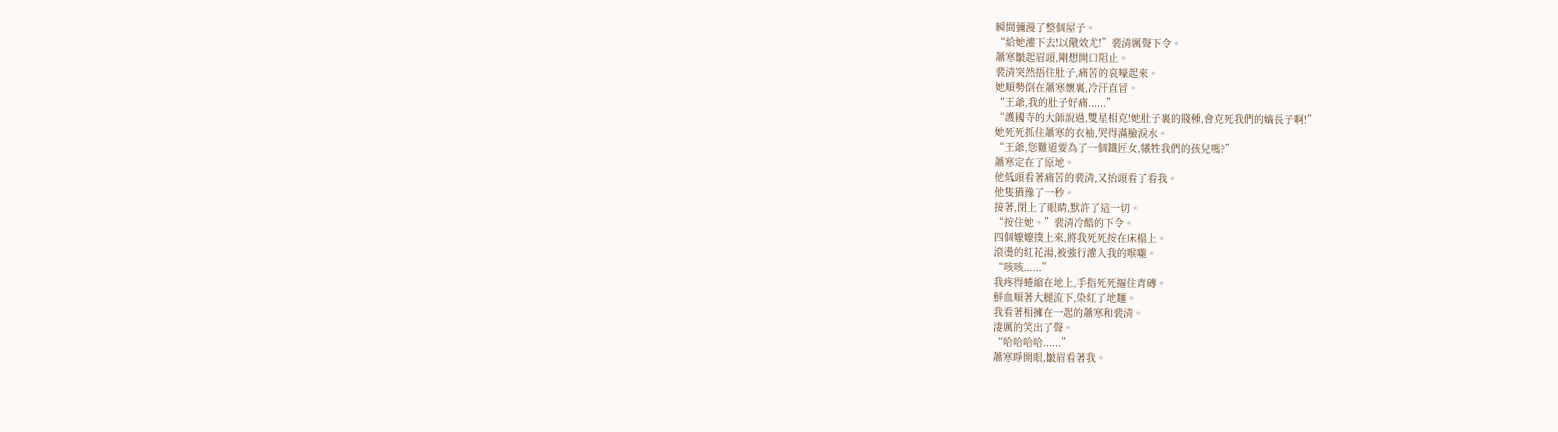瞬間彌漫了整個屋子。
“給她灌下去!以儆效尤!”裴清厲聲下令。
蕭寒皺起眉頭,剛想開口阻止。
裴清突然捂住肚子,痛苦的哀嚎起來。
她順勢倒在蕭寒懷裏,冷汗直冒。
“王爺,我的肚子好痛......”
“護國寺的大師說過,雙星相克!她肚子裏的賤種,會克死我們的嫡長子啊!”
她死死抓住蕭寒的衣袖,哭得滿臉淚水。
“王爺,您難道要為了一個鐵匠女,犧牲我們的孩兒嗎?”
蕭寒定在了原地。
他低頭看著痛苦的裴清,又抬頭看了看我。
他隻猶豫了一秒。
接著,閉上了眼睛,默許了這一切。
“按住她。”裴清冷酷的下令。
四個嬤嬤撲上來,將我死死按在床榻上。
滾燙的紅花湯,被強行灌入我的喉嚨。
“咳咳......”
我疼得蜷縮在地上,手指死死摳住青磚。
鮮血順著大腿流下,染紅了地麵。
我看著相擁在一起的蕭寒和裴清。
淒厲的笑出了聲。
“哈哈哈哈......”
蕭寒睜開眼,皺眉看著我。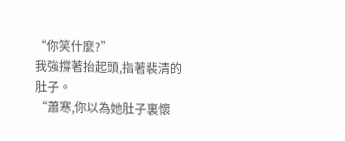“你笑什麼?”
我強撐著抬起頭,指著裴清的肚子。
“蕭寒,你以為她肚子裏懷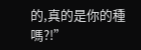的,真的是你的種嗎?!”